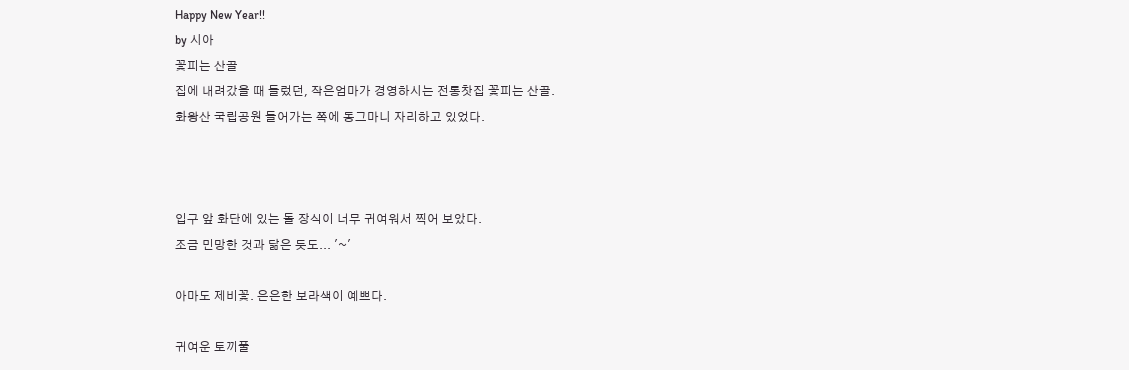Happy New Year!!
by 시아
꽃피는 산골
집에 내려갔을 때 들렀던, 작은엄마가 경영하시는 전통찻집 꽃피는 산골.
화왕산 국립공원 들어가는 쪽에 동그마니 자리하고 있었다.



입구 앞 화단에 있는 돌 장식이 너무 귀여워서 찍어 보았다.
조금 민망한 것과 닮은 듯도... '~'

아마도 제비꽃. 은은한 보라색이 예쁘다.

귀여운 토끼풀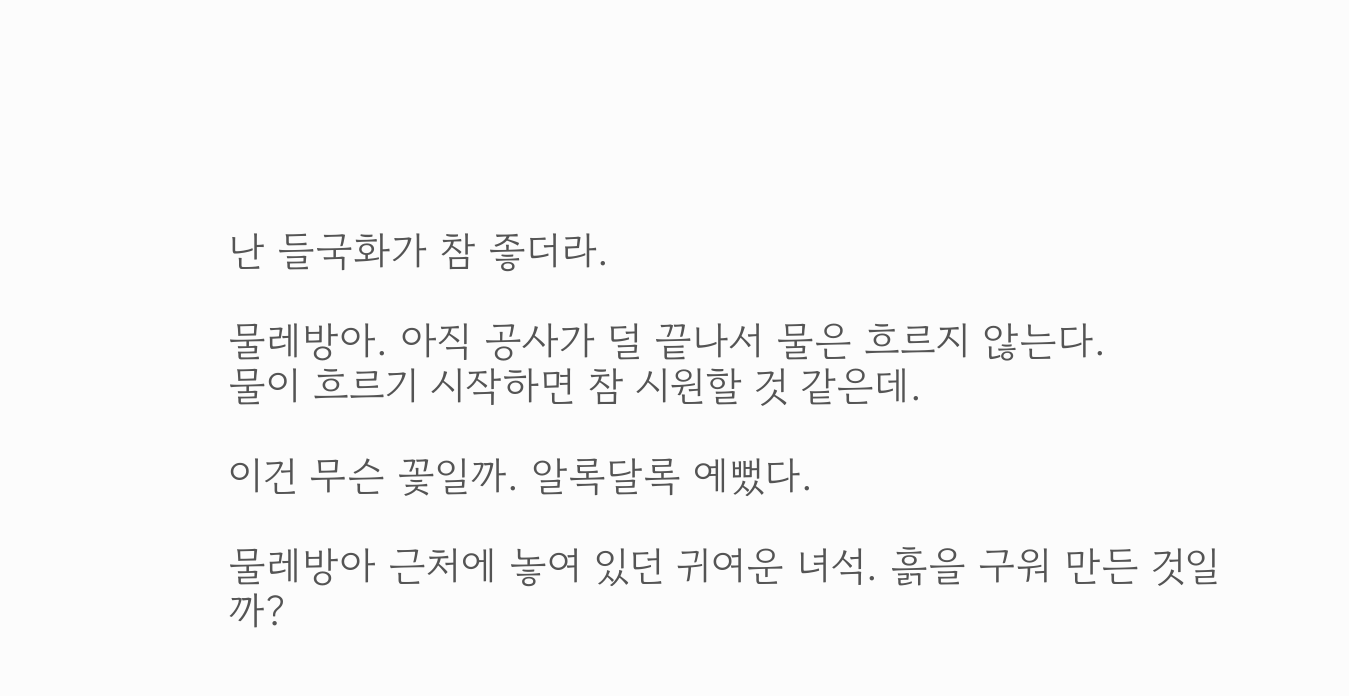난 들국화가 참 좋더라.

물레방아. 아직 공사가 덜 끝나서 물은 흐르지 않는다.
물이 흐르기 시작하면 참 시원할 것 같은데.

이건 무슨 꽃일까. 알록달록 예뻤다.

물레방아 근처에 놓여 있던 귀여운 녀석. 흙을 구워 만든 것일까?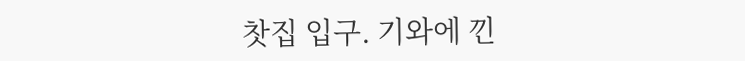찻집 입구. 기와에 낀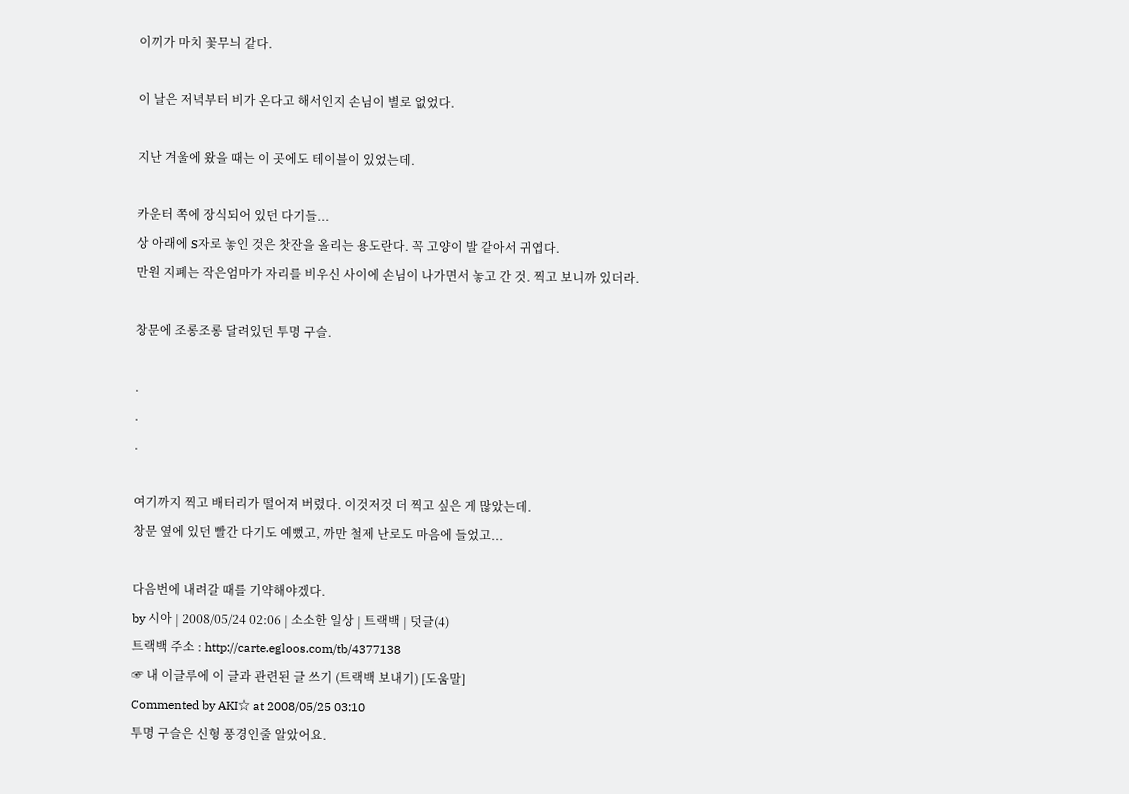이끼가 마치 꽃무늬 같다.

이 날은 저녁부터 비가 온다고 해서인지 손님이 별로 없었다.

지난 겨울에 왔을 때는 이 곳에도 테이블이 있었는데.

카운터 쪽에 장식되어 있던 다기들...
상 아래에 S자로 놓인 것은 찻잔을 올리는 용도란다. 꼭 고양이 발 같아서 귀엽다.
만원 지폐는 작은엄마가 자리를 비우신 사이에 손님이 나가면서 놓고 간 것. 찍고 보니까 있더라.

창문에 조롱조롱 달려있던 투명 구슬.

.
.
.

여기까지 찍고 배터리가 떨어져 버렸다. 이것저것 더 찍고 싶은 게 많았는데.
창문 옆에 있던 빨간 다기도 예뻤고, 까만 철제 난로도 마음에 들었고...

다음번에 내려갈 때를 기약해야겠다.
by 시아 | 2008/05/24 02:06 | 소소한 일상 | 트랙백 | 덧글(4)
트랙백 주소 : http://carte.egloos.com/tb/4377138
☞ 내 이글루에 이 글과 관련된 글 쓰기 (트랙백 보내기) [도움말]
Commented by AKI☆ at 2008/05/25 03:10
투명 구슬은 신형 풍경인줄 알았어요.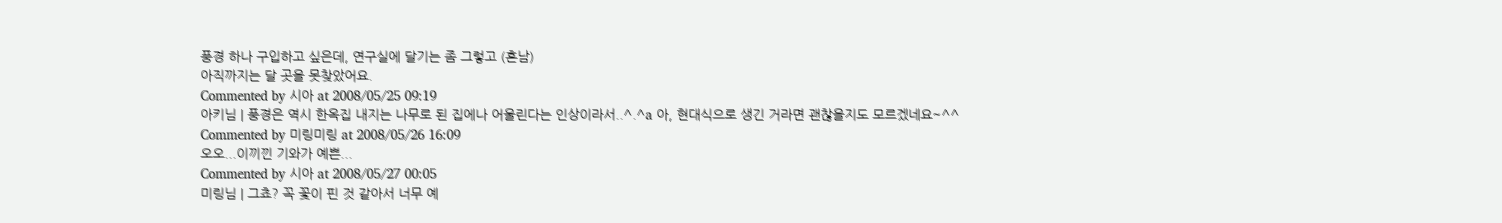풍경 하나 구입하고 싶은데, 연구실에 달기는 좀 그렇고 (혼남)
아직까지는 달 곳을 못찾았어요.
Commented by 시아 at 2008/05/25 09:19
아키님 | 풍경은 역시 한옥집 내지는 나무로 된 집에나 어울린다는 인상이라서..^.^a 아, 현대식으로 생긴 거라면 괜찮을지도 모르겠네요~^^
Commented by 미링미링 at 2008/05/26 16:09
오오...이끼낀 기와가 예쁜...
Commented by 시아 at 2008/05/27 00:05
미링님 | 그쵸? 꼭 꽃이 핀 것 같아서 너무 예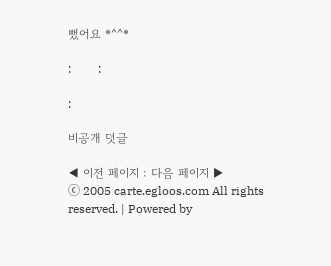뻤어요 *^^*

:         :

:

비공개 덧글

◀ 이전 페이지 : 다음 페이지 ▶
ⓒ 2005 carte.egloos.com All rights reserved. | Powered by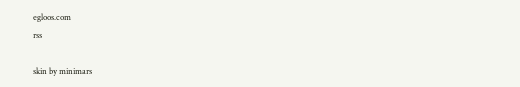egloos.com
rss

skin by minimars